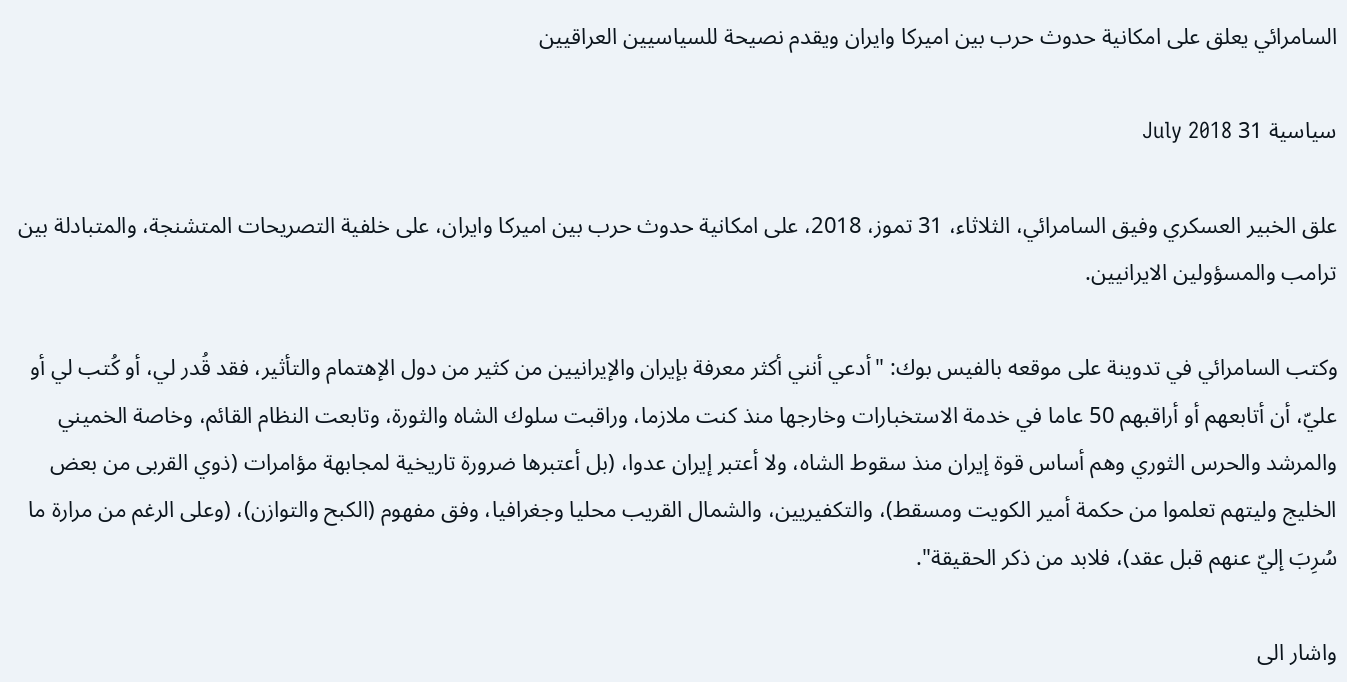السامرائي يعلق على امكانية حدوث حرب بين اميركا وايران ويقدم نصيحة للسياسيين العراقيين

سياسية 31 July 2018

علق الخبير العسكري وفيق السامرائي، الثلاثاء، 31 تموز، 2018، على امكانية حدوث حرب بين اميركا وايران، على خلفية التصريحات المتشنجة، والمتبادلة بين ترامب والمسؤولين الايرانيين.

وكتب السامرائي في تدوينة على موقعه بالفيس بوك: "أدعي أنني أكثر معرفة بإيران والإيرانيين من كثير من دول الإهتمام والتأثير، فقد قُدر لي، أو كُتب لي أو عليّ، أن أتابعهم أو أراقبهم 50 عاما في خدمة الاستخبارات وخارجها منذ كنت ملازما، وراقبت سلوك الشاه والثورة، وتابعت النظام القائم، وخاصة الخميني والمرشد والحرس الثوري وهم أساس قوة إيران منذ سقوط الشاه، ولا أعتبر إيران عدوا، (بل أعتبرها ضرورة تاريخية لمجابهة مؤامرات (ذوي القربى من بعض الخليج وليتهم تعلموا من حكمة أمير الكويت ومسقط)، والتكفيريين، والشمال القريب محليا وجغرافيا، وفق مفهوم (الكبح والتوازن)، (وعلى الرغم من مرارة ما سُرِبَ إليّ عنهم قبل عقد)، فلابد من ذكر الحقيقة".

واشار الى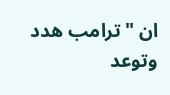ان "ترامب هدد وتوعد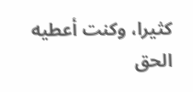كثيرا، وكنت أعطيه الحق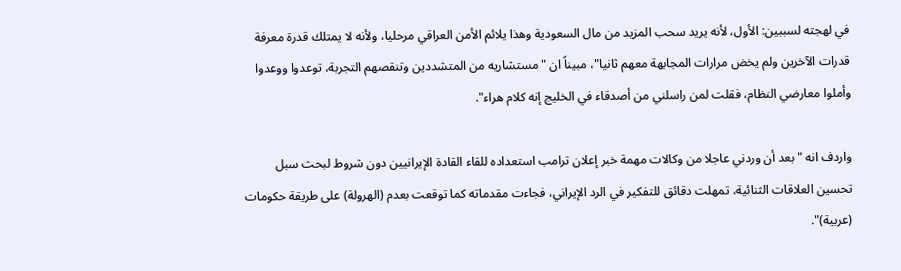في لهجته لسببين: الأول، لأنه يريد سحب المزيد من مال السعودية وهذا يلائم الأمن العراقي مرحليا، ولأنه لا يمتلك قدرة معرفة قدرات الآخرين ولم يخض مرارات المجابهة معهم ثانيا"، مبيناً ان "مستشاريه من المتشددين وتنقصهم التجربة، توعدوا ووعدوا وأملوا معارضي النظام، فقلت لمن راسلني من أصدقاء في الخليج إنه كلام هراء".

واردف انه "بعد أن وردني عاجلا من وكالات مهمة خبر إعلان ترامب استعداده للقاء القادة الإيرانيين دون شروط لبحث سبل تحسين العلاقات الثنائية، تمهلت دقائق للتفكير في الرد الإيراني، فجاءت مقدماته كما توقعت بعدم (الهرولة) على طريقة حكومات (عربية)".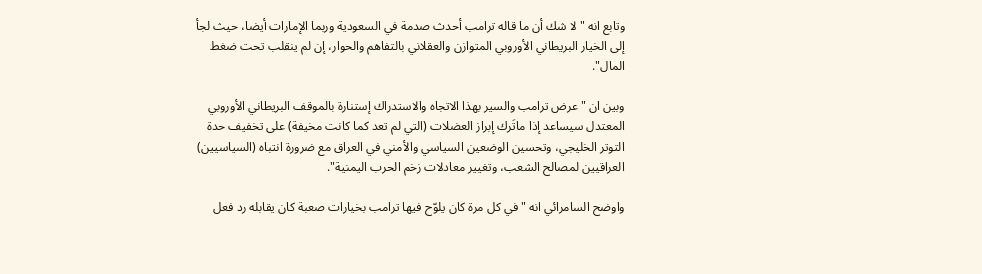وتابع انه "لا شك أن ما قاله ترامب أحدث صدمة في السعودية وربما الإمارات أيضا، حيث لجأ إلى الخيار البريطاني الأوروبي المتوازن والعقلاني بالتفاهم والحوار، إن لم ينقلب تحت ضغط المال".

وبين ان "عرض ترامب والسير بهذا الاتجاه والاستدراك إستنارة بالموقف البريطاني الأوروبي المعتدل سيساعد إذا ماتَرك إبراز العضلات (التي لم تعد كما كانت مخيفة) على تخفيف حدة التوتر الخليجي، وتحسين الوضعين السياسي والأمني في العراق مع ضرورة انتباه (السياسيين) العراقيين لمصالح الشعب، وتغيير معادلات زخم الحرب اليمنية".

واوضح السامرائي انه "في كل مرة كان يلوّح فيها ترامب بخيارات صعبة كان يقابله رد فعل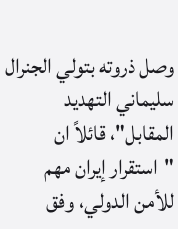وصل ذروته بتولي الجنرال سليماني التهديد المقابل"، قائلاً ان "استقرار إيران مهم للأمن الدولي، وفق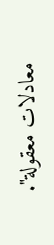معادلات معقولة".